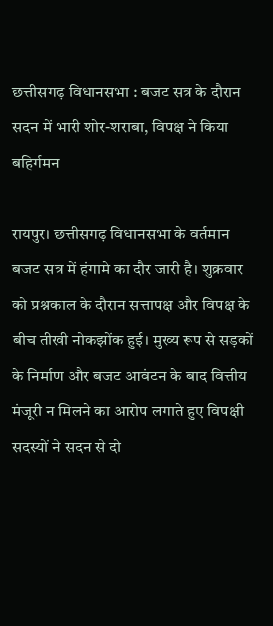छत्तीसगढ़ विधानसभा : बजट सत्र के दौरान सदन में भारी शोर-शराबा, विपक्ष ने किया बहिर्गमन

रायपुर। छत्तीसगढ़ विधानसभा के वर्तमान बजट सत्र में हंगामे का दौर जारी है। शुक्रवार को प्रश्नकाल के दौरान सत्तापक्ष और विपक्ष के बीच तीखी नोकझोंक हुई। मुख्य रूप से सड़कों के निर्माण और बजट आवंटन के बाद वित्तीय मंजूरी न मिलने का आरोप लगाते हुए विपक्षी सदस्यों ने सदन से दो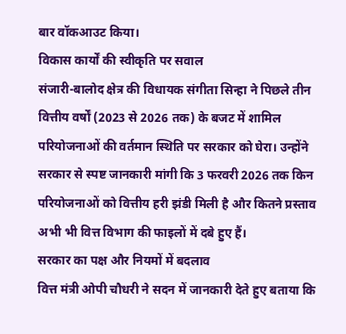बार वॉकआउट किया।
विकास कार्यों की स्वीकृति पर सवाल
संजारी-बालोद क्षेत्र की विधायक संगीता सिन्हा ने पिछले तीन वित्तीय वर्षों (2023 से 2026 तक) के बजट में शामिल परियोजनाओं की वर्तमान स्थिति पर सरकार को घेरा। उन्होंने सरकार से स्पष्ट जानकारी मांगी कि 3 फरवरी 2026 तक किन परियोजनाओं को वित्तीय हरी झंडी मिली है और कितने प्रस्ताव अभी भी वित्त विभाग की फाइलों में दबे हुए हैं।
सरकार का पक्ष और नियमों में बदलाव
वित्त मंत्री ओपी चौधरी ने सदन में जानकारी देते हुए बताया कि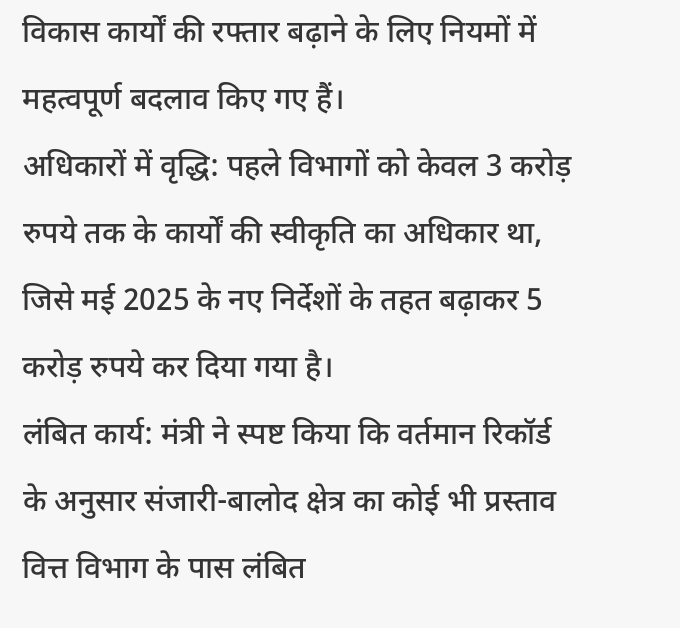विकास कार्यों की रफ्तार बढ़ाने के लिए नियमों में महत्वपूर्ण बदलाव किए गए हैं।
अधिकारों में वृद्धि: पहले विभागों को केवल 3 करोड़ रुपये तक के कार्यों की स्वीकृति का अधिकार था, जिसे मई 2025 के नए निर्देशों के तहत बढ़ाकर 5 करोड़ रुपये कर दिया गया है।
लंबित कार्य: मंत्री ने स्पष्ट किया कि वर्तमान रिकॉर्ड के अनुसार संजारी-बालोद क्षेत्र का कोई भी प्रस्ताव वित्त विभाग के पास लंबित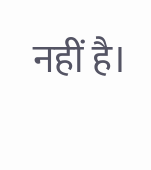नहीं है।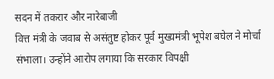सदन में तकरार और नारेबाजी
वित्त मंत्री के जवाब से असंतुष्ट होकर पूर्व मुख्यमंत्री भूपेश बघेल ने मोर्चा संभाला। उन्होंने आरोप लगाया कि सरकार विपक्षी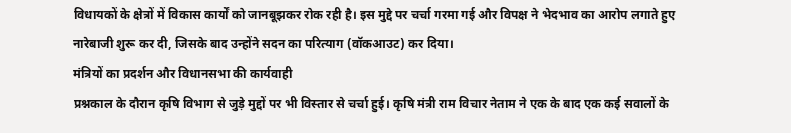विधायकों के क्षेत्रों में विकास कार्यों को जानबूझकर रोक रही है। इस मुद्दे पर चर्चा गरमा गई और विपक्ष ने भेदभाव का आरोप लगाते हुए नारेबाजी शुरू कर दी, जिसके बाद उन्होंने सदन का परित्याग (वॉकआउट) कर दिया।
मंत्रियों का प्रदर्शन और विधानसभा की कार्यवाही
प्रश्नकाल के दौरान कृषि विभाग से जुड़े मुद्दों पर भी विस्तार से चर्चा हुई। कृषि मंत्री राम विचार नेताम ने एक के बाद एक कई सवालों के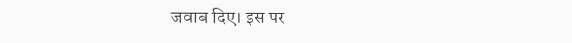जवाब दिए। इस पर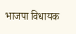भाजपा विधायक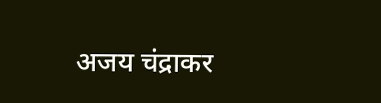अजय चंद्राकर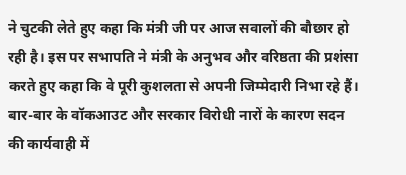ने चुटकी लेते हुए कहा कि मंत्री जी पर आज सवालों की बौछार हो रही है। इस पर सभापति ने मंत्री के अनुभव और वरिष्ठता की प्रशंसा करते हुए कहा कि वे पूरी कुशलता से अपनी जिम्मेदारी निभा रहे हैं।
बार-बार के वॉकआउट और सरकार विरोधी नारों के कारण सदन की कार्यवाही में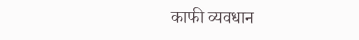काफी व्यवधान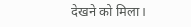देखने को मिला।